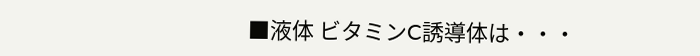■液体 ビタミンC誘導体は・・・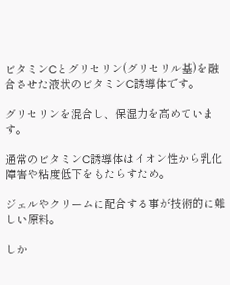ビタミンCとグリセリン(グリセリル基)を融合させた液状のビタミンC誘導体です。

グリセリンを混合し、保湿力を高めています。

通常のビタミンC誘導体はイオン性から乳化障害や粘度低下をもたらすため。

ジェルやクリームに配合する事が技術的に難しい原料。

しか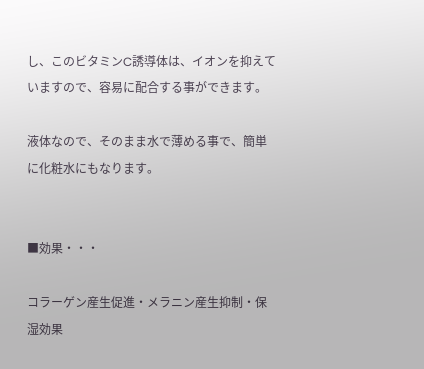し、このビタミンC誘導体は、イオンを抑えていますので、容易に配合する事ができます。

液体なので、そのまま水で薄める事で、簡単に化粧水にもなります。


■効果・・・

コラーゲン産生促進・メラニン産生抑制・保湿効果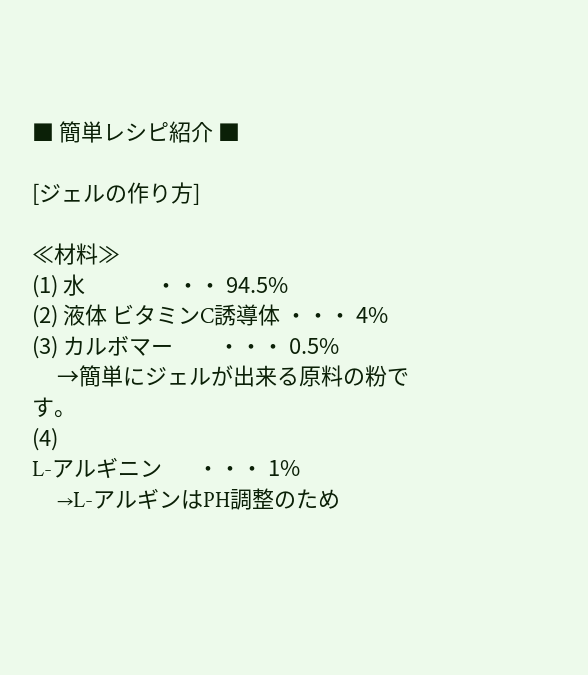■ 簡単レシピ紹介 ■

[ジェルの作り方]

≪材料≫
(1) 水              ・・・ 94.5%
(2) 液体 ビタミンC誘導体 ・・・ 4%
(3) カルボマー         ・・・ 0.5%
     →簡単にジェルが出来る原料の粉です。
(4)
L-アルギニン       ・・・ 1%
     →L-アルギンはPH調整のため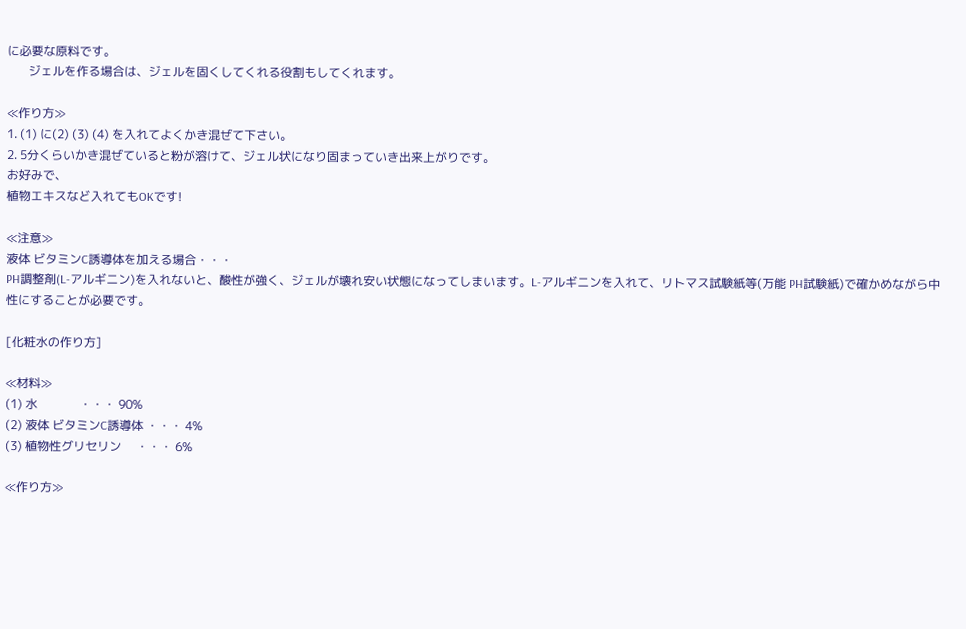に必要な原料です。
       ジェルを作る場合は、ジェルを固くしてくれる役割もしてくれます。

≪作り方≫
1. (1) に(2) (3) (4) を入れてよくかき混ぜて下さい。
2. 5分くらいかき混ぜていると粉が溶けて、ジェル状になり固まっていき出来上がりです。
お好みで、
植物エキスなど入れてもOKです!

≪注意≫
液体 ビタミンC誘導体を加える場合・・・
PH調整剤(L-アルギニン)を入れないと、酸性が強く、ジェルが壊れ安い状態になってしまいます。L-アルギニンを入れて、リトマス試験紙等(万能 PH試験紙)で確かめながら中性にすることが必要です。

[化粧水の作り方]

≪材料≫
(1) 水              ・・・ 90%
(2) 液体 ビタミンC誘導体 ・・・ 4%
(3) 植物性グリセリン     ・・・ 6%

≪作り方≫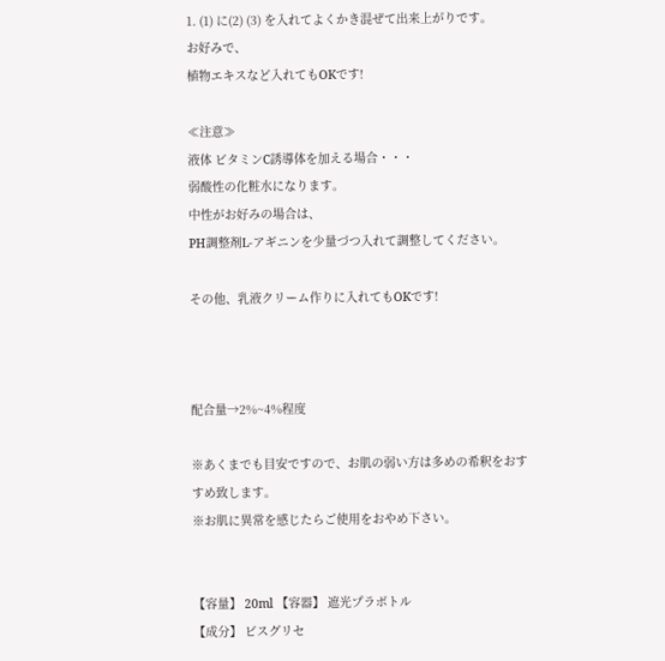1. (1) に(2) (3) を入れてよくかき混ぜて出来上がりです。
お好みで、
植物エキスなど入れてもOKです!

≪注意≫
液体 ビタミンC誘導体を加える場合・・・
弱酸性の化粧水になります。
中性がお好みの場合は、
PH調整剤L-アギニンを少量づつ入れて調整してください。

その他、乳液クリーム作りに入れてもOKです!



配合量→2%~4%程度

※あくまでも目安ですので、お肌の弱い方は多めの希釈をおすすめ致します。
※お肌に異常を感じたらご使用をおやめ下さい。


【容量】 20ml 【容器】 遮光プラボトル
【成分】 ビスグリセ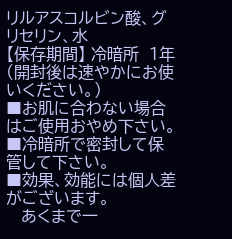リルアスコルビン酸、グリセリン、水
【保存期間】 冷暗所  1年(開封後は速やかにお使いください。)
■お肌に合わない場合はご使用おやめ下さい。
■冷暗所で密封して保管して下さい。
■効果、効能には個人差がございます。
   あくまで一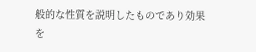般的な性質を説明したものであり効果を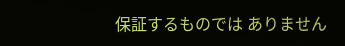保証するものでは ありません